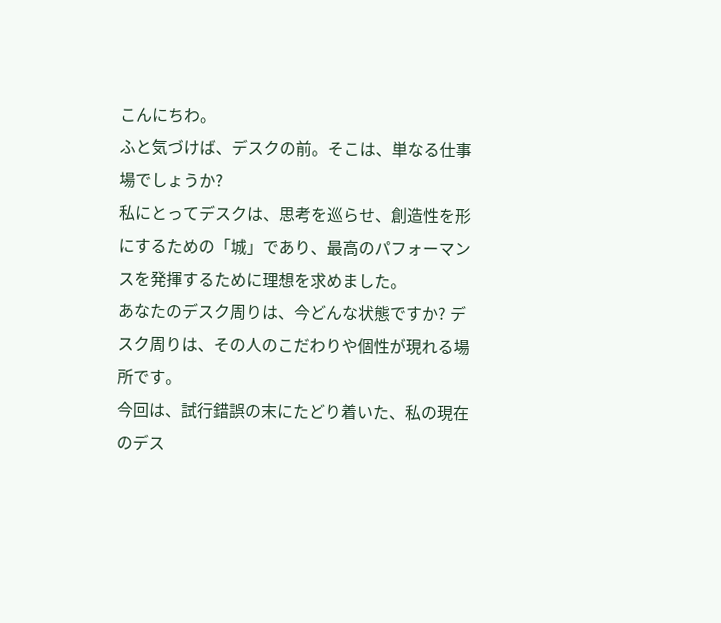こんにちわ。
ふと気づけば、デスクの前。そこは、単なる仕事場でしょうか?
私にとってデスクは、思考を巡らせ、創造性を形にするための「城」であり、最高のパフォーマンスを発揮するために理想を求めました。
あなたのデスク周りは、今どんな状態ですか? デスク周りは、その人のこだわりや個性が現れる場所です。
今回は、試行錯誤の末にたどり着いた、私の現在のデス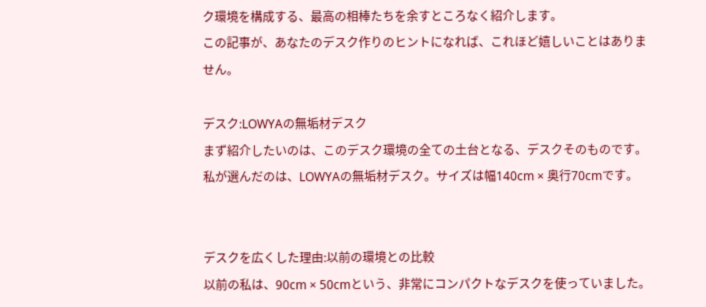ク環境を構成する、最高の相棒たちを余すところなく紹介します。
この記事が、あなたのデスク作りのヒントになれば、これほど嬉しいことはありません。

デスク:LOWYAの無垢材デスク
まず紹介したいのは、このデスク環境の全ての土台となる、デスクそのものです。
私が選んだのは、LOWYAの無垢材デスク。サイズは幅140cm × 奥行70cmです。


デスクを広くした理由:以前の環境との比較
以前の私は、90cm × 50cmという、非常にコンパクトなデスクを使っていました。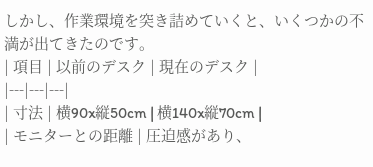しかし、作業環境を突き詰めていくと、いくつかの不満が出てきたのです。
| 項目 | 以前のデスク | 現在のデスク |
|---|---|---|
| 寸法 | 横90x縦50cm | 横140x縦70cm |
| モニターとの距離 | 圧迫感があり、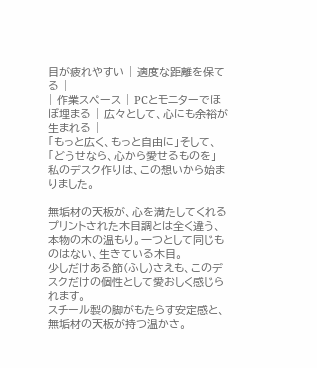目が疲れやすい | 適度な距離を保てる |
| 作業スペース | PCとモニターでほぼ埋まる | 広々として、心にも余裕が生まれる |
「もっと広く、もっと自由に」そして、「どうせなら、心から愛せるものを」
私のデスク作りは、この想いから始まりました。

無垢材の天板が、心を満たしてくれる
プリントされた木目調とは全く違う、本物の木の温もり。一つとして同じものはない、生きている木目。
少しだけある節(ふし)さえも、このデスクだけの個性として愛おしく感じられます。
スチール製の脚がもたらす安定感と、無垢材の天板が持つ温かさ。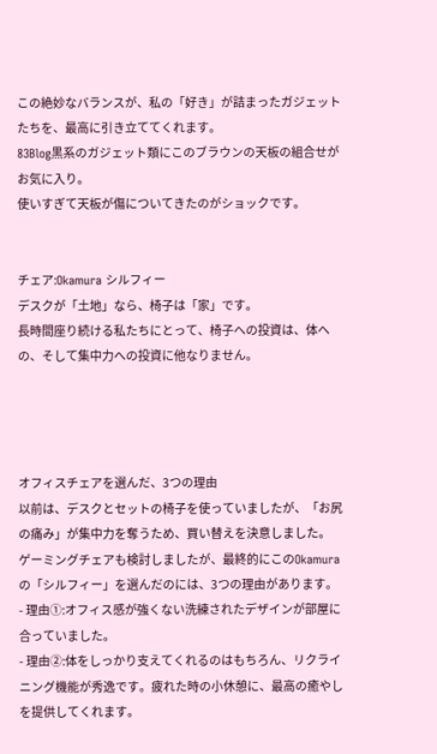この絶妙なバランスが、私の「好き」が詰まったガジェットたちを、最高に引き立ててくれます。
83Blog黒系のガジェット類にこのブラウンの天板の組合せがお気に入り。
使いすぎて天板が傷についてきたのがショックです。


チェア:Okamura シルフィー
デスクが「土地」なら、椅子は「家」です。
長時間座り続ける私たちにとって、椅子への投資は、体への、そして集中力への投資に他なりません。




オフィスチェアを選んだ、3つの理由
以前は、デスクとセットの椅子を使っていましたが、「お尻の痛み」が集中力を奪うため、買い替えを決意しました。
ゲーミングチェアも検討しましたが、最終的にこのOkamuraの「シルフィー」を選んだのには、3つの理由があります。
- 理由①:オフィス感が強くない洗練されたデザインが部屋に合っていました。
- 理由②:体をしっかり支えてくれるのはもちろん、リクライニング機能が秀逸です。疲れた時の小休憩に、最高の癒やしを提供してくれます。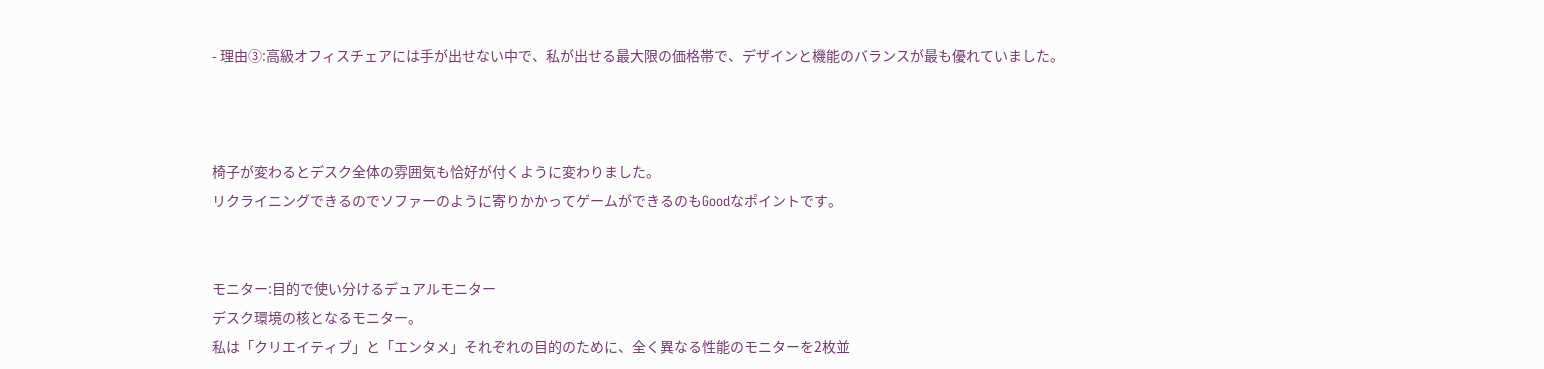- 理由③:高級オフィスチェアには手が出せない中で、私が出せる最大限の価格帯で、デザインと機能のバランスが最も優れていました。



椅子が変わるとデスク全体の雰囲気も恰好が付くように変わりました。
リクライニングできるのでソファーのように寄りかかってゲームができるのもGoodなポイントです。


モニター:目的で使い分けるデュアルモニター
デスク環境の核となるモニター。
私は「クリエイティブ」と「エンタメ」それぞれの目的のために、全く異なる性能のモニターを2枚並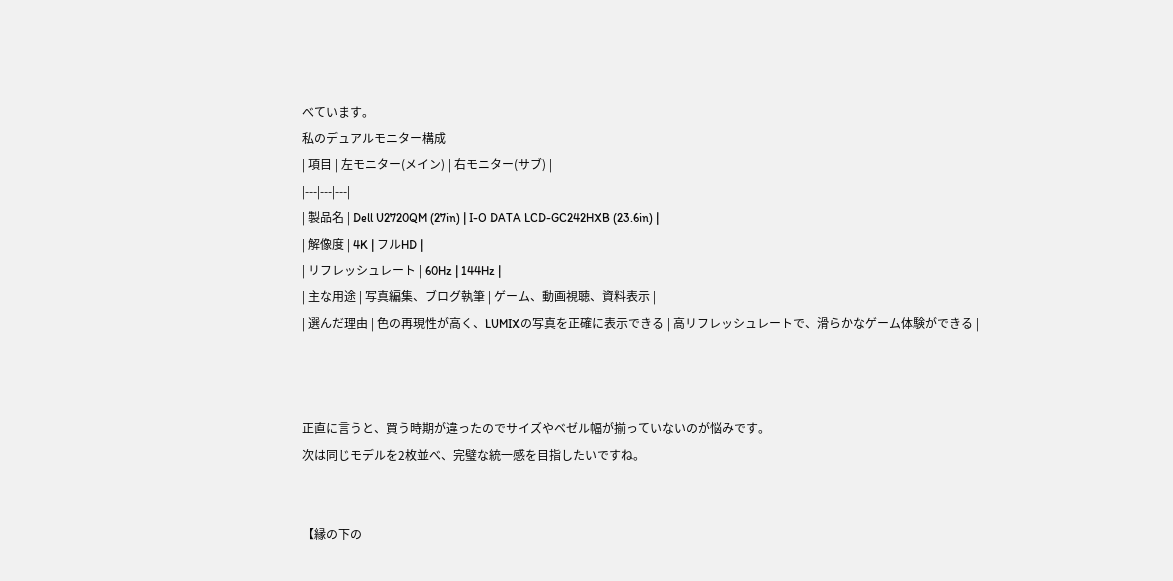べています。
私のデュアルモニター構成
| 項目 | 左モニター(メイン) | 右モニター(サブ) |
|---|---|---|
| 製品名 | Dell U2720QM (27in) | I-O DATA LCD-GC242HXB (23.6in) |
| 解像度 | 4K | フルHD |
| リフレッシュレート | 60Hz | 144Hz |
| 主な用途 | 写真編集、ブログ執筆 | ゲーム、動画視聴、資料表示 |
| 選んだ理由 | 色の再現性が高く、LUMIXの写真を正確に表示できる | 高リフレッシュレートで、滑らかなゲーム体験ができる |



正直に言うと、買う時期が違ったのでサイズやベゼル幅が揃っていないのが悩みです。
次は同じモデルを2枚並べ、完璧な統一感を目指したいですね。


【縁の下の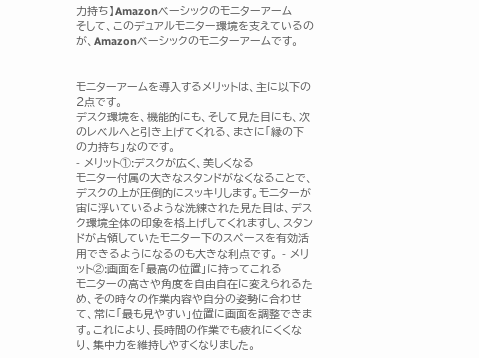力持ち】Amazonベーシックのモニターアーム
そして、このデュアルモニター環境を支えているのが、Amazonベーシックのモニターアームです。


モニターアームを導入するメリットは、主に以下の2点です。
デスク環境を、機能的にも、そして見た目にも、次のレベルへと引き上げてくれる、まさに「縁の下の力持ち」なのです。
- メリット①:デスクが広く、美しくなる
モニター付属の大きなスタンドがなくなることで、デスクの上が圧倒的にスッキリします。モニターが宙に浮いているような洗練された見た目は、デスク環境全体の印象を格上げしてくれますし、スタンドが占領していたモニター下のスペースを有効活用できるようになるのも大きな利点です。 - メリット②:画面を「最高の位置」に持ってこれる
モニターの高さや角度を自由自在に変えられるため、その時々の作業内容や自分の姿勢に合わせて、常に「最も見やすい」位置に画面を調整できます。これにより、長時間の作業でも疲れにくくなり、集中力を維持しやすくなりました。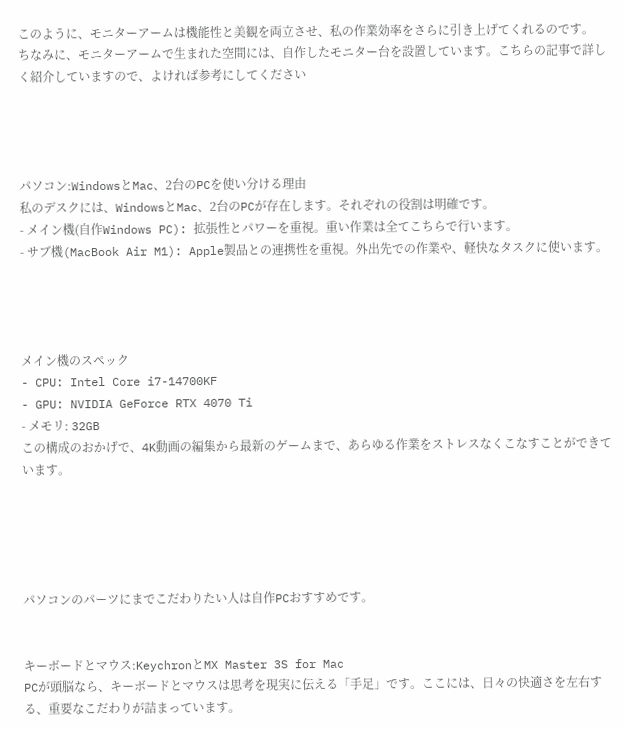このように、モニターアームは機能性と美観を両立させ、私の作業効率をさらに引き上げてくれるのです。
ちなみに、モニターアームで生まれた空間には、自作したモニター台を設置しています。こちらの記事で詳しく紹介していますので、よければ参考にしてください




パソコン:WindowsとMac、2台のPCを使い分ける理由
私のデスクには、WindowsとMac、2台のPCが存在します。それぞれの役割は明確です。
- メイン機(自作Windows PC): 拡張性とパワーを重視。重い作業は全てこちらで行います。
- サブ機(MacBook Air M1): Apple製品との連携性を重視。外出先での作業や、軽快なタスクに使います。




メイン機のスペック
- CPU: Intel Core i7-14700KF
- GPU: NVIDIA GeForce RTX 4070 Ti
- メモリ: 32GB
この構成のおかげで、4K動画の編集から最新のゲームまで、あらゆる作業をストレスなくこなすことができています。





パソコンのパーツにまでこだわりたい人は自作PCおすすめです。


キーボードとマウス:KeychronとMX Master 3S for Mac
PCが頭脳なら、キーボードとマウスは思考を現実に伝える「手足」です。ここには、日々の快適さを左右する、重要なこだわりが詰まっています。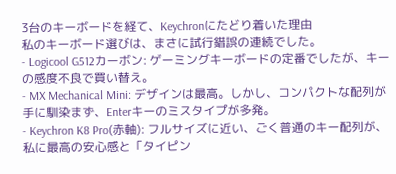3台のキーボードを経て、Keychronにたどり着いた理由
私のキーボード選びは、まさに試行錯誤の連続でした。
- Logicool G512カーボン: ゲーミングキーボードの定番でしたが、キーの感度不良で買い替え。
- MX Mechanical Mini: デザインは最高。しかし、コンパクトな配列が手に馴染まず、Enterキーのミスタイプが多発。
- Keychron K8 Pro(赤軸): フルサイズに近い、ごく普通のキー配列が、私に最高の安心感と「タイピン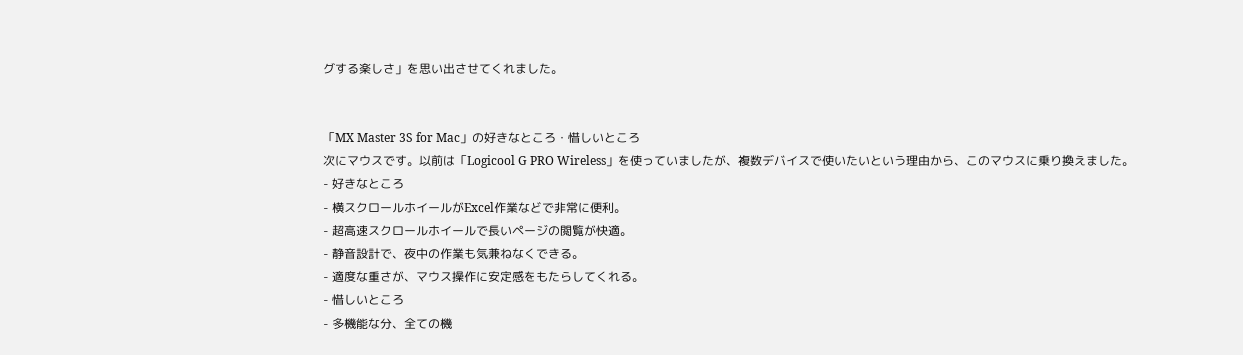グする楽しさ」を思い出させてくれました。


「MX Master 3S for Mac」の好きなところ・惜しいところ
次にマウスです。以前は「Logicool G PRO Wireless」を使っていましたが、複数デバイスで使いたいという理由から、このマウスに乗り換えました。
- 好きなところ
- 横スクロールホイールがExcel作業などで非常に便利。
- 超高速スクロールホイールで長いページの閲覧が快適。
- 静音設計で、夜中の作業も気兼ねなくできる。
- 適度な重さが、マウス操作に安定感をもたらしてくれる。
- 惜しいところ
- 多機能な分、全ての機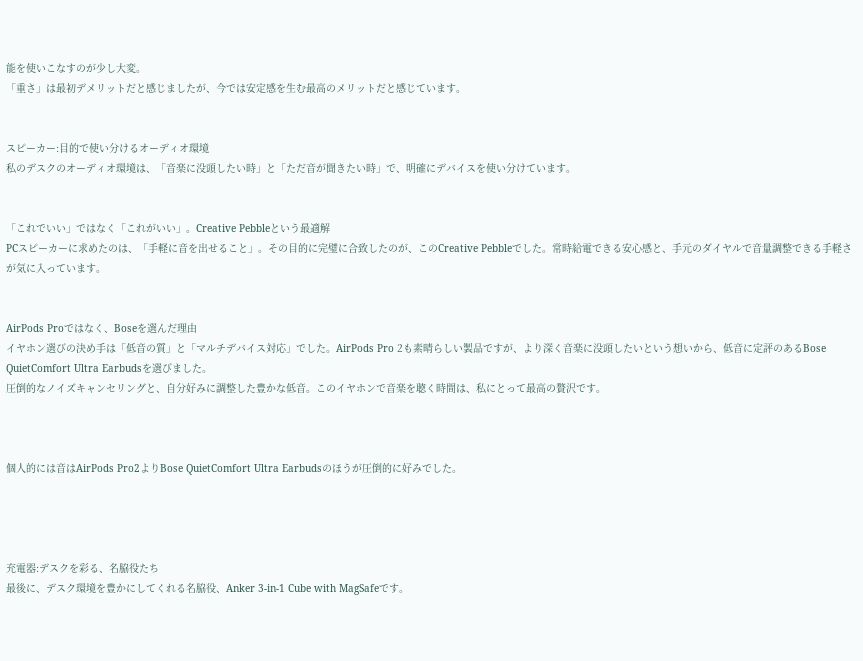能を使いこなすのが少し大変。
「重さ」は最初デメリットだと感じましたが、今では安定感を生む最高のメリットだと感じています。


スピーカー:目的で使い分けるオーディオ環境
私のデスクのオーディオ環境は、「音楽に没頭したい時」と「ただ音が聞きたい時」で、明確にデバイスを使い分けています。


「これでいい」ではなく「これがいい」。Creative Pebbleという最適解
PCスピーカーに求めたのは、「手軽に音を出せること」。その目的に完璧に合致したのが、このCreative Pebbleでした。常時給電できる安心感と、手元のダイヤルで音量調整できる手軽さが気に入っています。


AirPods Proではなく、Boseを選んだ理由
イヤホン選びの決め手は「低音の質」と「マルチデバイス対応」でした。AirPods Pro 2も素晴らしい製品ですが、より深く音楽に没頭したいという想いから、低音に定評のあるBose QuietComfort Ultra Earbudsを選びました。
圧倒的なノイズキャンセリングと、自分好みに調整した豊かな低音。このイヤホンで音楽を聴く時間は、私にとって最高の贅沢です。



個人的には音はAirPods Pro2よりBose QuietComfort Ultra Earbudsのほうが圧倒的に好みでした。




充電器:デスクを彩る、名脇役たち
最後に、デスク環境を豊かにしてくれる名脇役、Anker 3-in-1 Cube with MagSafeです。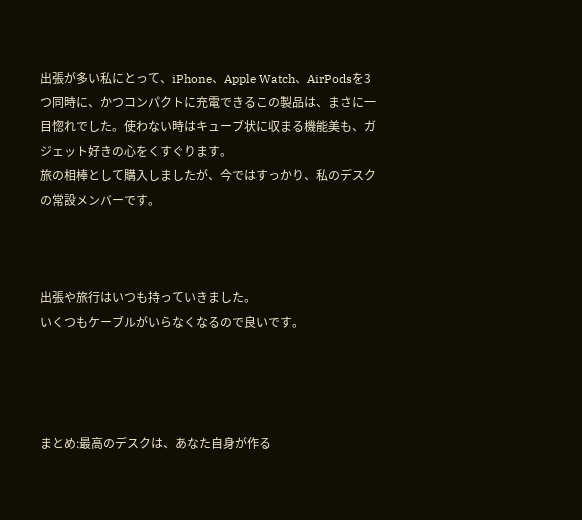出張が多い私にとって、iPhone、Apple Watch、AirPodsを3つ同時に、かつコンパクトに充電できるこの製品は、まさに一目惚れでした。使わない時はキューブ状に収まる機能美も、ガジェット好きの心をくすぐります。
旅の相棒として購入しましたが、今ではすっかり、私のデスクの常設メンバーです。



出張や旅行はいつも持っていきました。
いくつもケーブルがいらなくなるので良いです。




まとめ:最高のデスクは、あなた自身が作る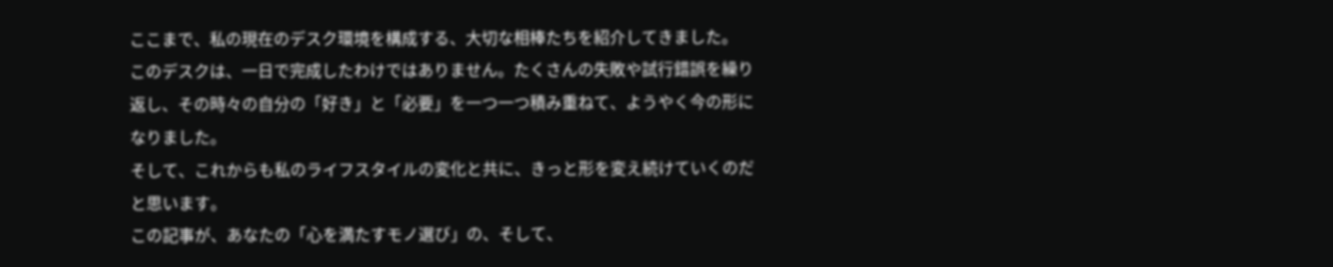ここまで、私の現在のデスク環境を構成する、大切な相棒たちを紹介してきました。
このデスクは、一日で完成したわけではありません。たくさんの失敗や試行錯誤を繰り返し、その時々の自分の「好き」と「必要」を一つ一つ積み重ねて、ようやく今の形になりました。
そして、これからも私のライフスタイルの変化と共に、きっと形を変え続けていくのだと思います。
この記事が、あなたの「心を満たすモノ選び」の、そして、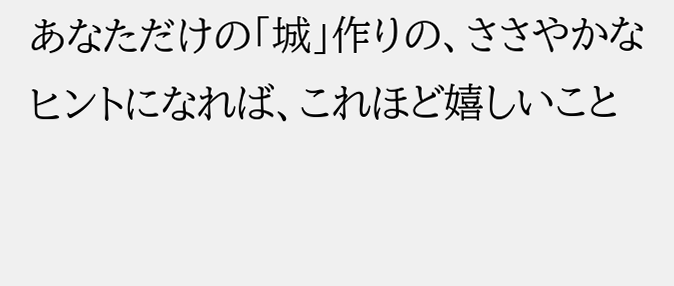あなただけの「城」作りの、ささやかなヒントになれば、これほど嬉しいこと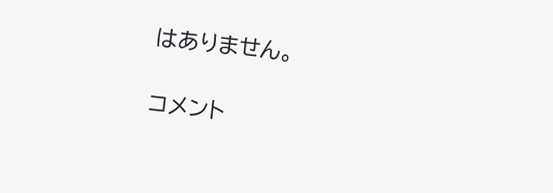はありません。

コメント